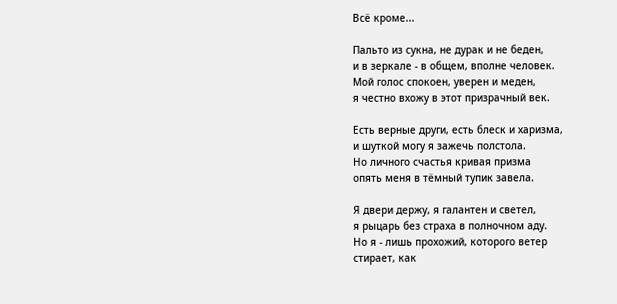Всё кроме...

Пальто из сукна, не дурак и не беден,
и в зеркале - в общем, вполне человек.
Мой голос спокоен, уверен и меден,
я честно вхожу в этот призрачный век.

Есть верные други, есть блеск и харизма,
и шуткой могу я зажечь полстола.
Но личного счастья кривая призма
опять меня в тёмный тупик завела.

Я двери держу, я галантен и светел,
я рыцарь без страха в полночном аду.
Но я - лишь прохожий, которого ветер
стирает, как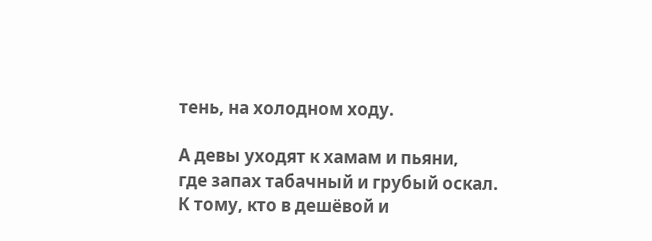тень, на холодном ходу.

А девы уходят к хамам и пьяни,
где запах табачный и грубый оскал.
К тому, кто в дешёвой и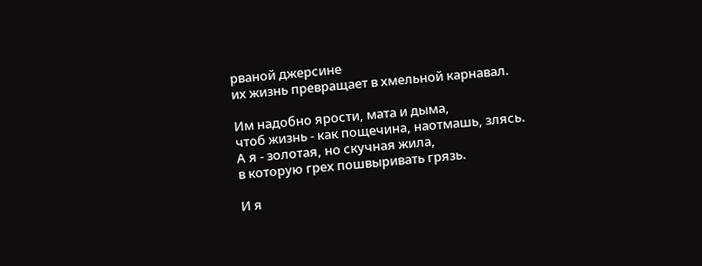рваной джерсине
их жизнь превращает в хмельной карнавал.

Им надобно ярости, мата и дыма,
чтоб жизнь - как пощечина, наотмашь, злясь.
А я - золотая, но скучная жила,
в которую грех пошвыривать грязь.

И я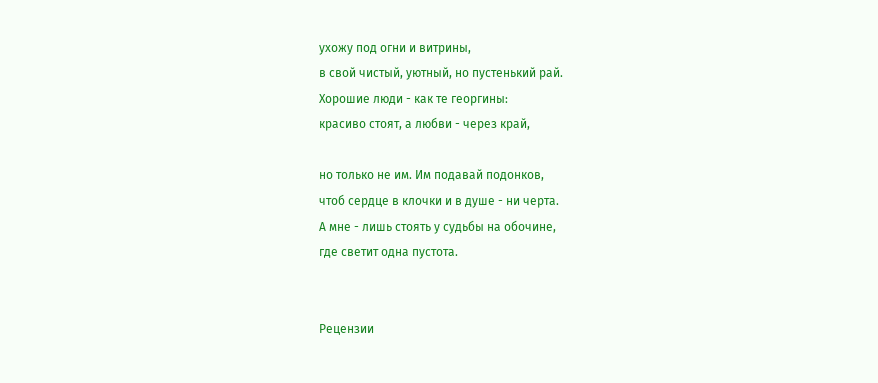ухожу под огни и витрины,
в свой чистый, уютный, но пустенький рай.
Хорошие люди - как те георгины:
красиво стоят, а любви - через край,

но только не им. Им подавай подонков,
чтоб сердце в клочки и в душе - ни черта.
А мне - лишь стоять у судьбы на обочине,
где светит одна пустота.


Рецензии